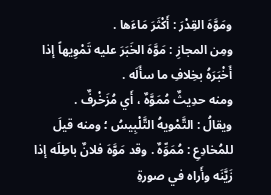ومَوَّهَ القِدْرَ : أَكْثَرَ مَاءَها .
ومِن المجازِ : مَوَّهَ الخَبَرَ عليه تَمْوِيهاً إذا أَخْبَرَهُ بخِلافِ ما سأَلَه .
ومنه حدِيثٌ مُمَوَّهٌ ، أَي مُزَخْرفٌ .
ويقالُ : التَّمْويهُ التَّلْبِيسُ ؛ ومنه قيلَ للمُخادِعِ : مُمَوِّهٌ . وقد مَوَّهَ فلانٌ باطِلَه إذا زَيَّنَه وأَراه في صورةِ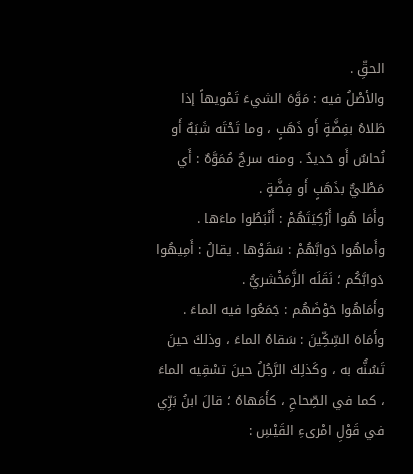الحقِّ .
والأصْلُ فيه : مَوَّهَ الشيءَ تَمْويهاً إذا طَلاهُ بفِضَّةٍ أَو ذَهَبٍ ، وما تَحْتَه شَبَهٌ أَو نُحاسٌ أَو حَديدٌ . ومنه سرجٌ مُمَوَّهٌ : أَي مَطْليٌّ بذَهَبٍ أَو فِضَّةٍ .
وأَمَا هُوا أَرْكِيَتَهُمْ : أَنْبَطُوا ماءَها .
وأَماهُوا دَوابَّهُمْ : سَقَوْها . يقالُ : أَمِيهُوا دَوابَّكُم ؛ نَقَلَه الزَّمَخْشريُّ .
وأَمَاهُوا حَوْضَهُم : جَمَعُوا فيه الماءَ .
وأَمَاهَ السِّكِّينَ : سَقاهُ الماءَ ، وذلكَ حينَ تَسُنُّه به ، وكَذلِكَ الرَّجُلُ حينَ تسْقِيه الماءَ ، كما في الصِّحاحِ ، كأَمَهاهُ ؛ قالَ ابنُ بَرِّي في قَوْلِ امْرىءِ القَيْسِ :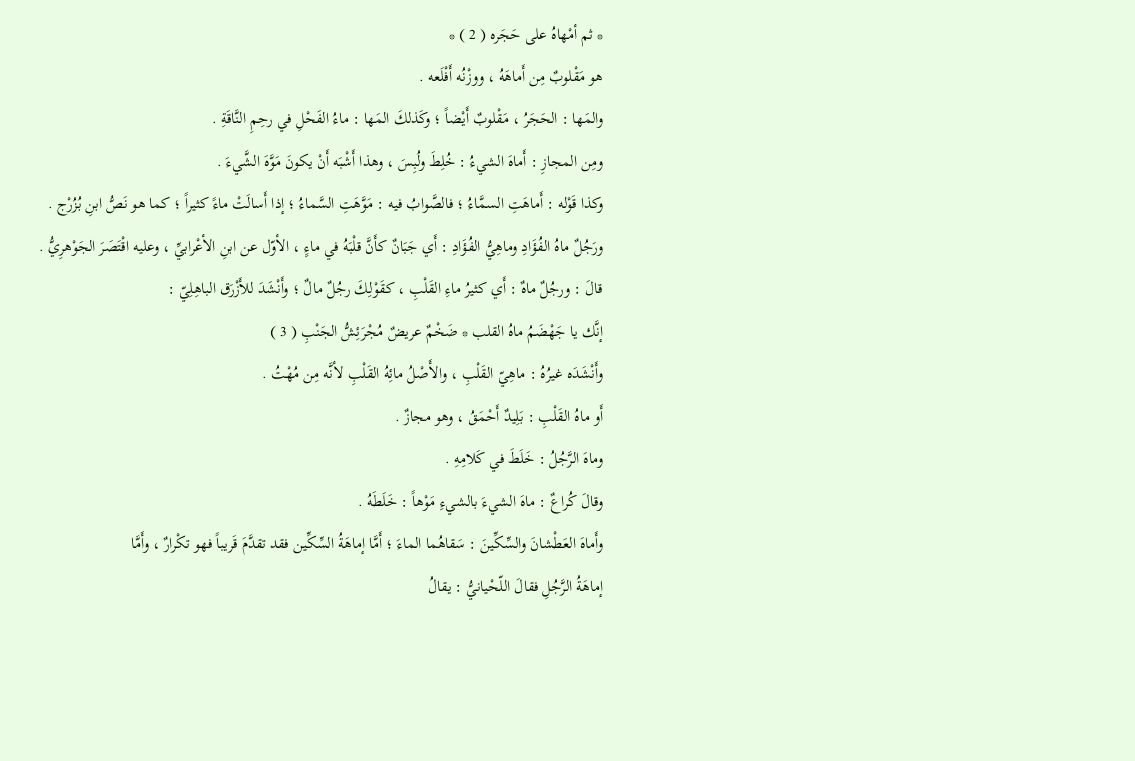* ثم أمْهاهُ على حَجَره ( 2 ) *
هو مَقْلوبٌ مِن أَماهَهُ ، ووزْنُه أَفْلَعه .
والمَها : الحَجَرُ ، مَقْلوبٌ أَيْضاً ؛ وكَذلكَ المَها : ماءُ الفَحْلِ في رحِمِ النَّاقَةِ .
ومِن المجازِ : أَماهَ الشيءُ : خُلِطَ ولُبِسَ ، وهذا أَشْبَه أَنْ يكونَ مَوَّهَ الشَّيءَ .
وكذا قَوْله : أَماهَتِ السمَّاءُ ؛ فالصَّوابُ فيه : مَوَّهَتِ السَّماءُ ؛ إذا أَسالَتْ ماءً كثيراً ؛ كما هو نَصُّ ابنِ بُزُرْج .
ورَجُلٌ ماهُ الفُؤَادِ وماهِيُّ الفُؤَادِ : أَي جَبَانٌ كأَنَّ قلْبَهُ في ماءٍ ، الأوّل عن ابنِ الأعْرابيِّ ، وعليه اقْتَصَرَ الجَوْهرِيُّ .
قالَ : ورجُلٌ ماهٌ : أَي كثيرُ ماءِ القَلْبِ ، كقَوْلِكَ رجُلٌ مالٌ ؛ وأَنْشَدَ للأَزْرَق الباهِلِيّ :
إنَّك يا جَهْضَمُ ماهُ القلب * ضَخْمٌ عريضٌ مُجْرَئِشُّ الجَنْبِ ( 3 )
وأَنْشَدَه غيرُهُ : ماهِيّ القَلْبِ ، والأَصْلُ مائِهُ القَلْبِ لأنَّه مِن مُهْتُ .
أَو ماهُ القَلْبِ : بَلِيدٌ أَحْمَقُ ، وهو مجازٌ .
وماهَ الرَّجُلُ : خَلَطَ في كَلامِهِ .
وقالَ كُراعٌ : ماهَ الشيءَ بالشيءِ مَوْهاً : خَلَطَهُ .
وأَماهَ العَطْشانَ والسِّكِّينَ : سَقاهُما الماءَ ؛ أَمَّا إماهَةُ السِّكِّين فقد تقدَّمَ قَريباً فهو تكْرارٌ ، وأَمَّا
إماهَةُ الرَّجُلِ فقالَ اللّحْيانيُّ : يقالُ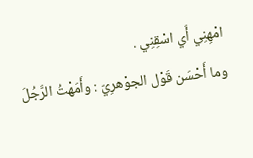امْهِنِي أَي اسْقِنِي .
وما أَحْسَن قَوْل الجوْهرِيّ : وأَمَهْتُ الرَّجُلَ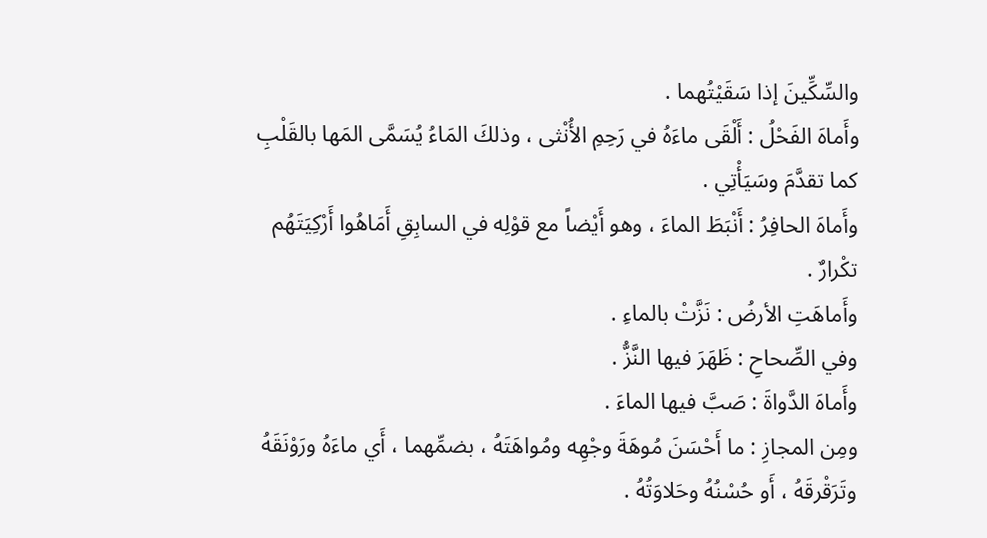والسِّكِّينَ إذا سَقَيْتُهما .
وأَماهَ الفَحْلُ : أَلْقَى ماءَهُ في رَحِمِ الأُنْثى ، وذلكَ المَاءُ يُسَمَّى المَها بالقَلْبِ كما تقدَّمَ وسَيَأْتِي .
وأَماهَ الحافِرُ : أَنْبَطَ الماءَ ، وهو أَيْضاً مع قوْلِه في السابِقِ أَمَاهُوا أَرْكِيَتَهُم تكْرارٌ .
وأَماهَتِ الأرضُ : نَزَّتْ بالماءِ .
وفي الصِّحاحِ : ظَهَرَ فيها النَّزُّ .
وأَماهَ الدَّواةَ : صَبَّ فيها الماءَ .
ومِن المجازِ : ما أَحْسَنَ مُوهَةَ وجْهِه ومُواهَتَهُ ، بضمِّهما ، أَي ماءَهُ ورَوْنَقَهُ وتَرَقْرقَهُ ، أَو حُسْنُهُ وحَلاوَتُهُ .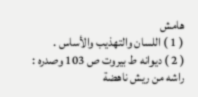هامش
( 1 ) اللسان والتهذيب والأساس .
( 2 ) ديوانه ط بيروت ص 103 وصدره : راشه من ريش ناهضة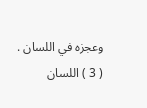وعجزه في اللسان .
( 3 ) اللسان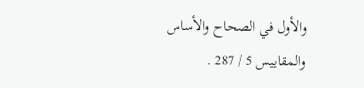والأول في الصحاح والأساس والمقاييس 5 / 287 .